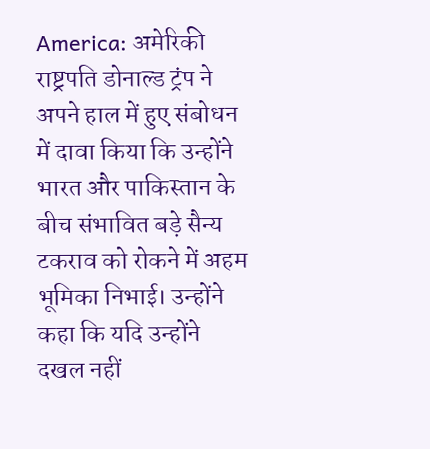America: अमेरिकी राष्ट्रपति डोनाल्ड ट्रंप ने अपने हाल में हुए संबोधन में दावा किया कि उन्होंने भारत और पाकिस्तान के बीच संभावित बड़े सैन्य टकराव को रोकने में अहम भूमिका निभाई। उन्होंने कहा कि यदि उन्होंने दखल नहीं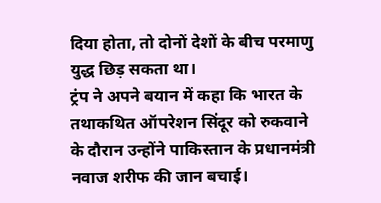दिया होता, तो दोनों देशों के बीच परमाणु युद्ध छिड़ सकता था।
ट्रंप ने अपने बयान में कहा कि भारत के तथाकथित ऑपरेशन सिंदूर को रुकवाने के दौरान उन्होंने पाकिस्तान के प्रधानमंत्री नवाज शरीफ की जान बचाई।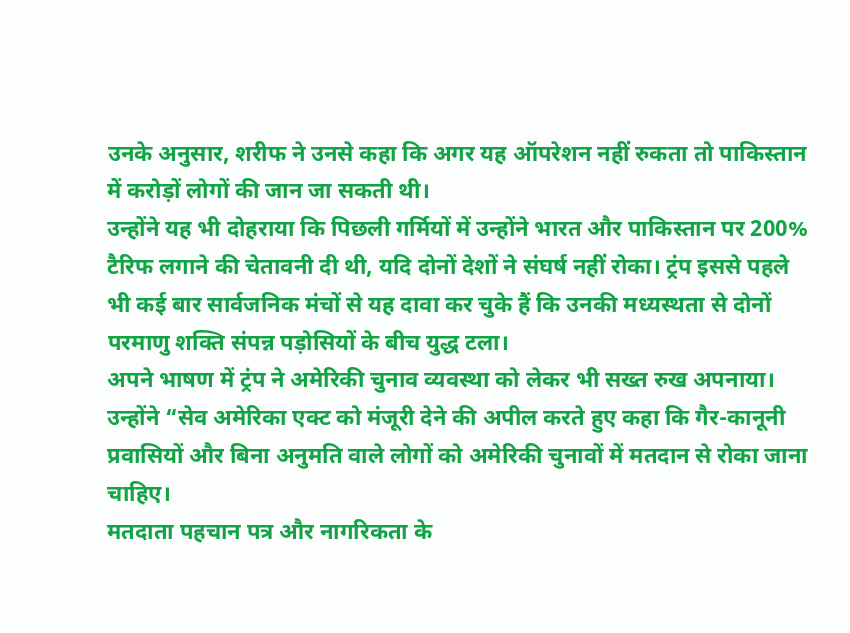उनके अनुसार, शरीफ ने उनसे कहा कि अगर यह ऑपरेशन नहीं रुकता तो पाकिस्तान में करोड़ों लोगों की जान जा सकती थी।
उन्होंने यह भी दोहराया कि पिछली गर्मियों में उन्होंने भारत और पाकिस्तान पर 200% टैरिफ लगाने की चेतावनी दी थी, यदि दोनों देशों ने संघर्ष नहीं रोका। ट्रंप इससे पहले भी कई बार सार्वजनिक मंचों से यह दावा कर चुके हैं कि उनकी मध्यस्थता से दोनों परमाणु शक्ति संपन्न पड़ोसियों के बीच युद्ध टला।
अपने भाषण में ट्रंप ने अमेरिकी चुनाव व्यवस्था को लेकर भी सख्त रुख अपनाया। उन्होंने “सेव अमेरिका एक्ट को मंजूरी देने की अपील करते हुए कहा कि गैर-कानूनी प्रवासियों और बिना अनुमति वाले लोगों को अमेरिकी चुनावों में मतदान से रोका जाना चाहिए।
मतदाता पहचान पत्र और नागरिकता के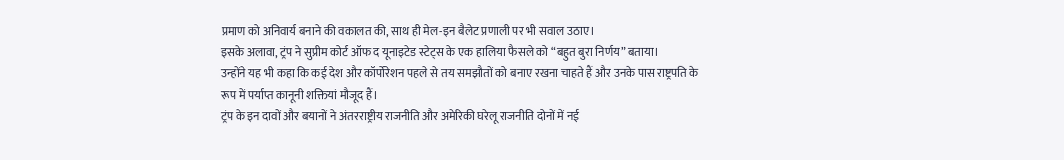प्रमाण को अनिवार्य बनाने की वकालत की, साथ ही मेल-इन बैलेट प्रणाली पर भी सवाल उठाए।
इसके अलावा, ट्रंप ने सुप्रीम कोर्ट ऑफ द यूनाइटेड स्टेट्स के एक हालिया फैसले को “बहुत बुरा निर्णय” बताया।
उन्होंने यह भी कहा कि कई देश और कॉर्पोरेशन पहले से तय समझौतों को बनाए रखना चाहते हैं और उनके पास राष्ट्रपति के रूप में पर्याप्त कानूनी शक्तियां मौजूद हैं।
ट्रंप के इन दावों और बयानों ने अंतरराष्ट्रीय राजनीति और अमेरिकी घरेलू राजनीति दोनों में नई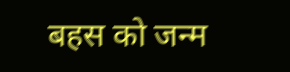बहस को जन्म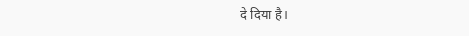दे दिया है।